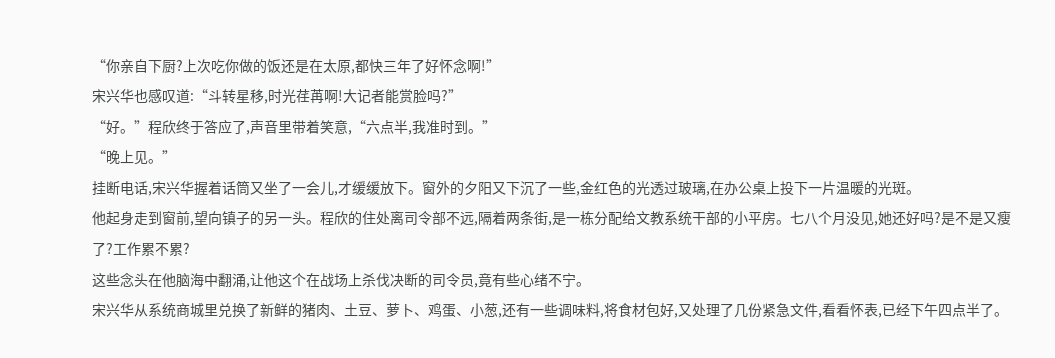“你亲自下厨?上次吃你做的饭还是在太原,都快三年了好怀念啊!”
宋兴华也感叹道:“斗转星移,时光荏苒啊!大记者能赏脸吗?”
“好。”程欣终于答应了,声音里带着笑意,“六点半,我准时到。”
“晚上见。”
挂断电话,宋兴华握着话筒又坐了一会儿,才缓缓放下。窗外的夕阳又下沉了一些,金红色的光透过玻璃,在办公桌上投下一片温暖的光斑。
他起身走到窗前,望向镇子的另一头。程欣的住处离司令部不远,隔着两条街,是一栋分配给文教系统干部的小平房。七八个月没见,她还好吗?是不是又瘦了?工作累不累?
这些念头在他脑海中翻涌,让他这个在战场上杀伐决断的司令员,竟有些心绪不宁。
宋兴华从系统商城里兑换了新鲜的猪肉、土豆、萝卜、鸡蛋、小葱,还有一些调味料,将食材包好,又处理了几份紧急文件,看看怀表,已经下午四点半了。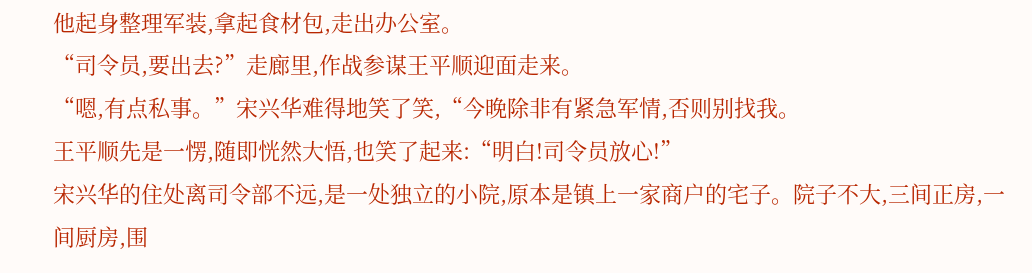他起身整理军装,拿起食材包,走出办公室。
“司令员,要出去?”走廊里,作战参谋王平顺迎面走来。
“嗯,有点私事。”宋兴华难得地笑了笑,“今晚除非有紧急军情,否则别找我。
王平顺先是一愣,随即恍然大悟,也笑了起来:“明白!司令员放心!”
宋兴华的住处离司令部不远,是一处独立的小院,原本是镇上一家商户的宅子。院子不大,三间正房,一间厨房,围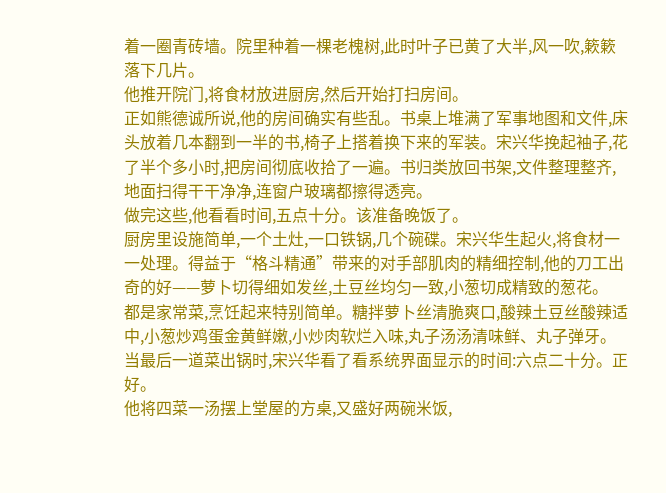着一圈青砖墙。院里种着一棵老槐树,此时叶子已黄了大半,风一吹,簌簌落下几片。
他推开院门,将食材放进厨房,然后开始打扫房间。
正如熊德诚所说,他的房间确实有些乱。书桌上堆满了军事地图和文件,床头放着几本翻到一半的书,椅子上搭着换下来的军装。宋兴华挽起袖子,花了半个多小时,把房间彻底收拾了一遍。书归类放回书架,文件整理整齐,地面扫得干干净净,连窗户玻璃都擦得透亮。
做完这些,他看看时间,五点十分。该准备晚饭了。
厨房里设施简单,一个土灶,一口铁锅,几个碗碟。宋兴华生起火,将食材一一处理。得益于“格斗精通”带来的对手部肌肉的精细控制,他的刀工出奇的好——萝卜切得细如发丝,土豆丝均匀一致,小葱切成精致的葱花。
都是家常菜,烹饪起来特别简单。糖拌萝卜丝清脆爽口,酸辣土豆丝酸辣适中,小葱炒鸡蛋金黄鲜嫩,小炒肉软烂入味,丸子汤汤清味鲜、丸子弹牙。
当最后一道菜出锅时,宋兴华看了看系统界面显示的时间:六点二十分。正好。
他将四菜一汤摆上堂屋的方桌,又盛好两碗米饭,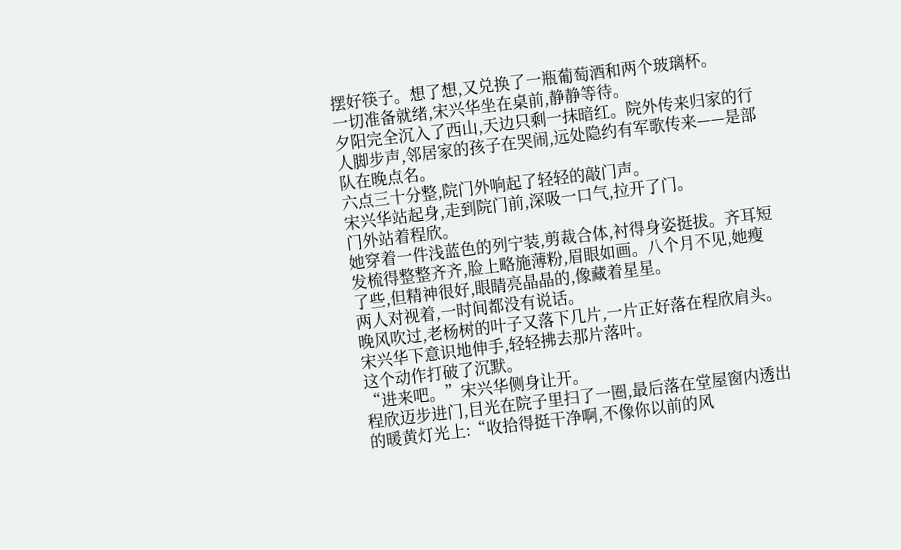摆好筷子。想了想,又兑换了一瓶葡萄酒和两个玻璃杯。
一切准备就绪,宋兴华坐在桌前,静静等待。
夕阳完全沉入了西山,天边只剩一抹暗红。院外传来归家的行人脚步声,邻居家的孩子在哭闹,远处隐约有军歌传来——是部队在晚点名。
六点三十分整,院门外响起了轻轻的敲门声。
宋兴华站起身,走到院门前,深吸一口气,拉开了门。
门外站着程欣。
她穿着一件浅蓝色的列宁装,剪裁合体,衬得身姿挺拔。齐耳短发梳得整整齐齐,脸上略施薄粉,眉眼如画。八个月不见,她瘦了些,但精神很好,眼睛亮晶晶的,像藏着星星。
两人对视着,一时间都没有说话。
晚风吹过,老杨树的叶子又落下几片,一片正好落在程欣肩头。宋兴华下意识地伸手,轻轻拂去那片落叶。
这个动作打破了沉默。
“进来吧。”宋兴华侧身让开。
程欣迈步进门,目光在院子里扫了一圈,最后落在堂屋窗内透出的暖黄灯光上:“收拾得挺干净啊,不像你以前的风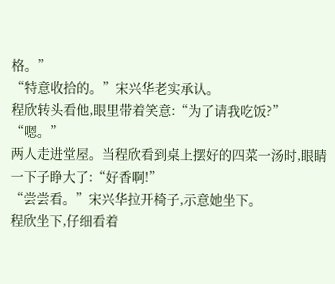格。”
“特意收拾的。”宋兴华老实承认。
程欣转头看他,眼里带着笑意:“为了请我吃饭?”
“嗯。”
两人走进堂屋。当程欣看到桌上摆好的四菜一汤时,眼睛一下子睁大了:“好香啊!”
“尝尝看。”宋兴华拉开椅子,示意她坐下。
程欣坐下,仔细看着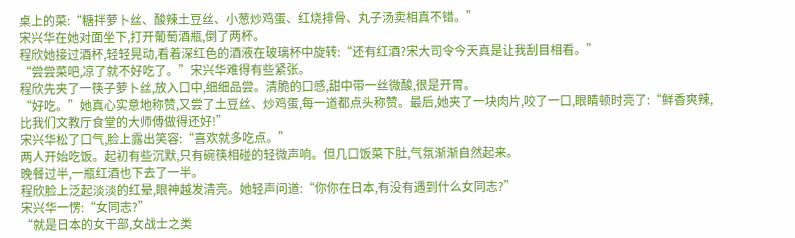桌上的菜:“糖拌萝卜丝、酸辣土豆丝、小葱炒鸡蛋、红烧排骨、丸子汤卖相真不错。”
宋兴华在她对面坐下,打开葡萄酒瓶,倒了两杯。
程欣她接过酒杯,轻轻晃动,看着深红色的酒液在玻璃杯中旋转:“还有红酒?宋大司令今天真是让我刮目相看。”
“尝尝菜吧,凉了就不好吃了。”宋兴华难得有些紧张。
程欣先夹了一筷子萝卜丝,放入口中,细细品尝。清脆的口感,甜中带一丝微酸,很是开胃。
“好吃。”她真心实意地称赞,又尝了土豆丝、炒鸡蛋,每一道都点头称赞。最后,她夹了一块肉片,咬了一口,眼睛顿时亮了:“鲜香爽辣,比我们文教厅食堂的大师傅做得还好!”
宋兴华松了口气,脸上露出笑容:“喜欢就多吃点。”
两人开始吃饭。起初有些沉默,只有碗筷相碰的轻微声响。但几口饭菜下肚,气氛渐渐自然起来。
晚餐过半,一瓶红酒也下去了一半。
程欣脸上泛起淡淡的红晕,眼神越发清亮。她轻声问道:“你你在日本,有没有遇到什么女同志?”
宋兴华一愣:“女同志?”
“就是日本的女干部,女战士之类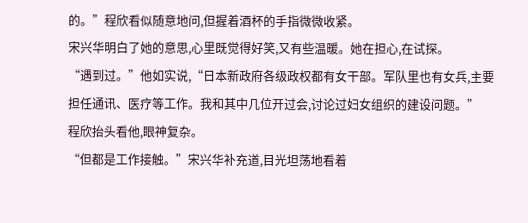的。”程欣看似随意地问,但握着酒杯的手指微微收紧。
宋兴华明白了她的意思,心里既觉得好笑,又有些温暖。她在担心,在试探。
“遇到过。”他如实说,“日本新政府各级政权都有女干部。军队里也有女兵,主要担任通讯、医疗等工作。我和其中几位开过会,讨论过妇女组织的建设问题。”
程欣抬头看他,眼神复杂。
“但都是工作接触。”宋兴华补充道,目光坦荡地看着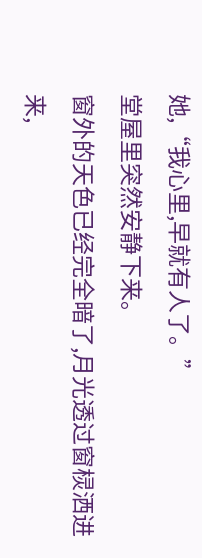她,“我心里,早就有人了。”
堂屋里突然安静下来。
窗外的天色已经完全暗了,月光透过窗棂洒进来,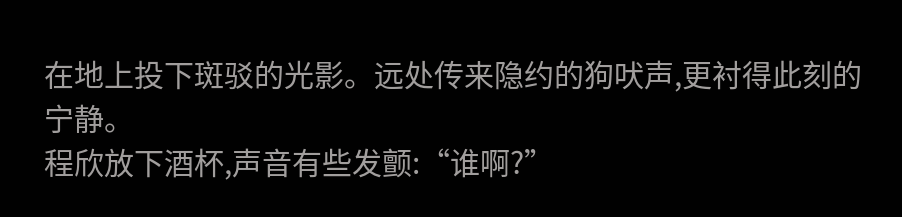在地上投下斑驳的光影。远处传来隐约的狗吠声,更衬得此刻的宁静。
程欣放下酒杯,声音有些发颤:“谁啊?”